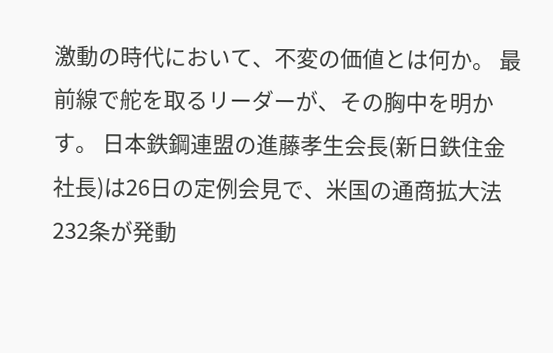激動の時代において、不変の価値とは何か。 最前線で舵を取るリーダーが、その胸中を明かす。 日本鉄鋼連盟の進藤孝生会長(新日鉄住金社長)は26日の定例会見で、米国の通商拡大法232条が発動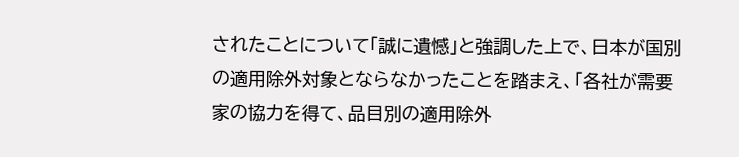されたことについて「誠に遺憾」と強調した上で、日本が国別の適用除外対象とならなかったことを踏まえ、「各社が需要家の協力を得て、品目別の適用除外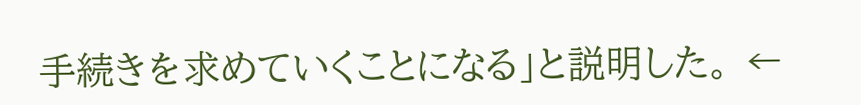手続きを求めていくことになる」と説明した。 ←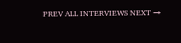PREV ALL INTERVIEWS NEXT →